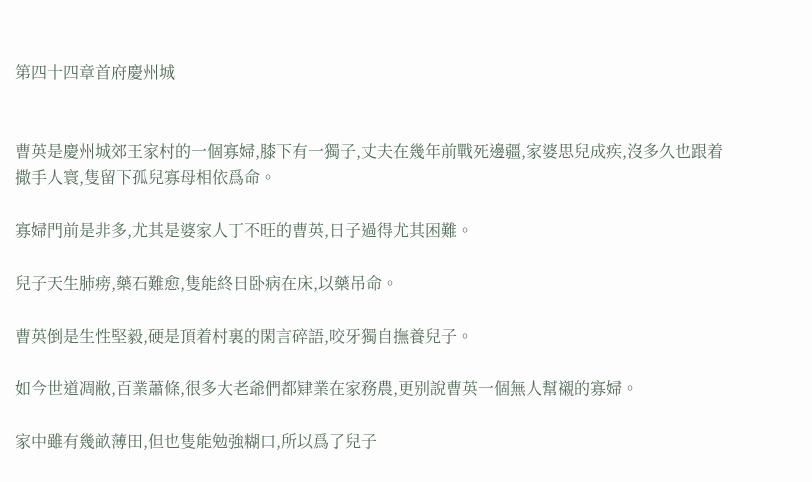第四十四章首府慶州城


曹英是慶州城郊王家村的一個寡婦,膝下有一獨子,丈夫在幾年前戰死邊疆,家婆思兒成疾,沒多久也跟着撒手人寰,隻留下孤兒寡母相依爲命。

寡婦門前是非多,尤其是婆家人丁不旺的曹英,日子過得尤其困難。

兒子天生肺痨,藥石難愈,隻能終日卧病在床,以藥吊命。

曹英倒是生性堅毅,硬是頂着村裏的閑言碎語,咬牙獨自撫養兒子。

如今世道凋敝,百業蕭條,很多大老爺們都肄業在家務農,更别說曹英一個無人幫襯的寡婦。

家中雖有幾畝薄田,但也隻能勉強糊口,所以爲了兒子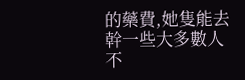的藥費,她隻能去幹一些大多數人不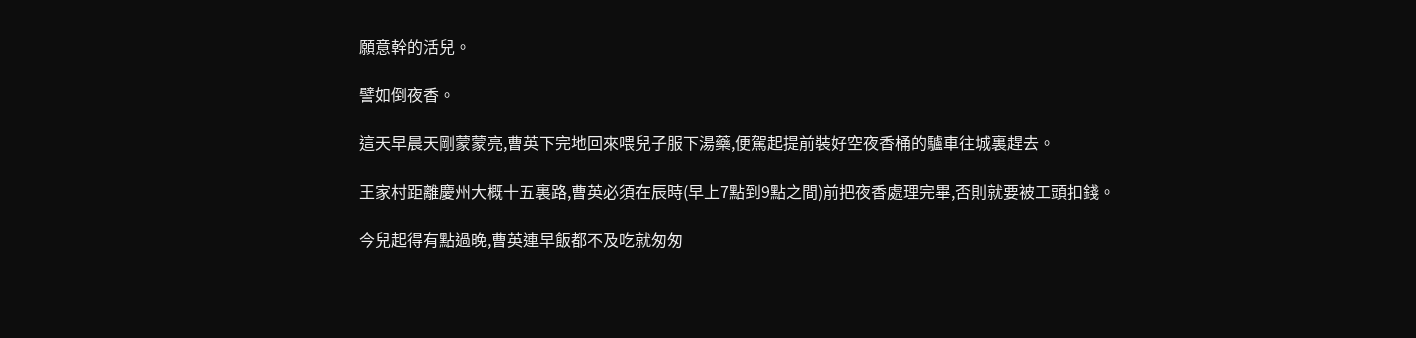願意幹的活兒。

譬如倒夜香。

這天早晨天剛蒙蒙亮,曹英下完地回來喂兒子服下湯藥,便駕起提前裝好空夜香桶的驢車往城裏趕去。

王家村距離慶州大概十五裏路,曹英必須在辰時(早上7點到9點之間)前把夜香處理完畢,否則就要被工頭扣錢。

今兒起得有點過晚,曹英連早飯都不及吃就匆匆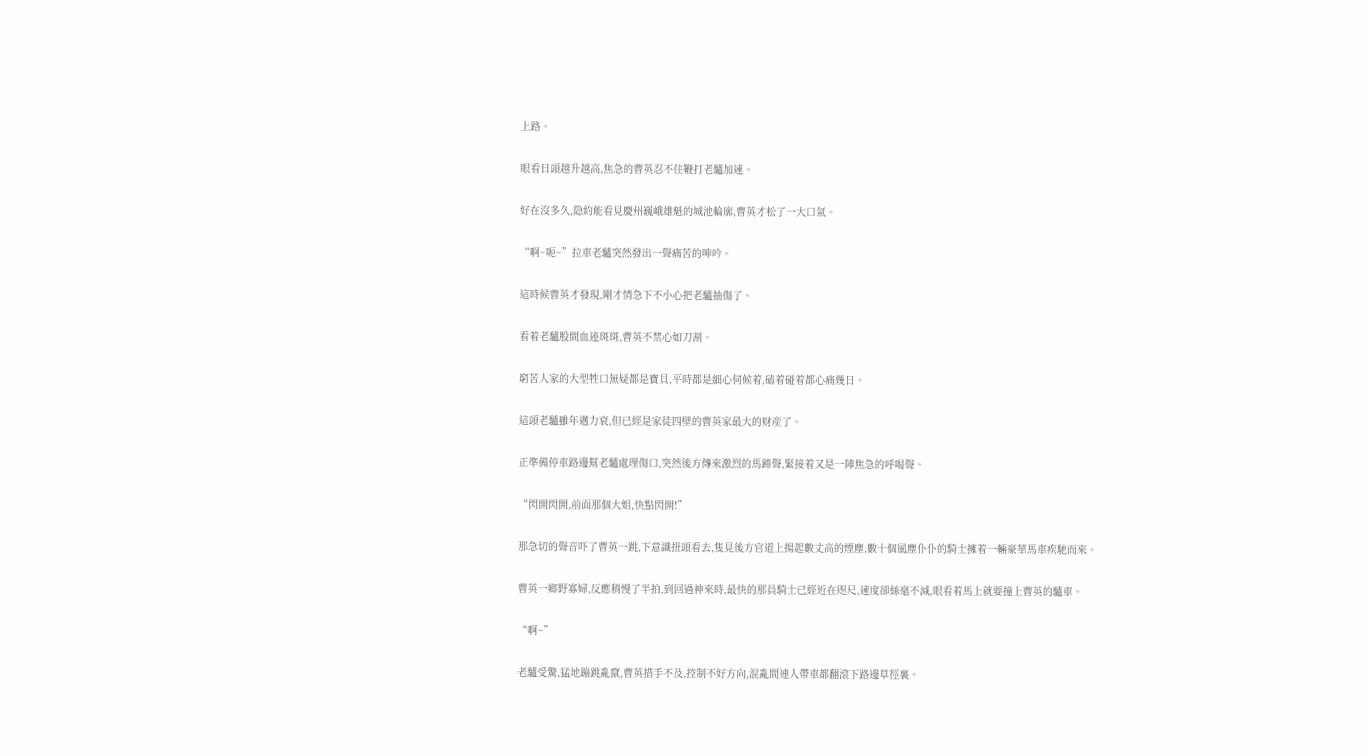上路。

眼看日頭越升越高,焦急的曹英忍不住鞭打老驢加速。

好在沒多久,隐約能看見慶州巍峨雄魁的城池輪廓,曹英才松了一大口氣。

“啊~呃~”拉車老驢突然發出一聲痛苦的呻吟。

這時候曹英才發現,剛才情急下不小心把老驢抽傷了。

看着老驢股間血迹斑斑,曹英不禁心如刀割。

窮苦人家的大型牲口無疑都是寶貝,平時都是細心伺候着,磕着碰着都心痛幾日。

這頭老驢雖年邁力衰,但已經是家徒四壁的曹英家最大的财産了。

正準備停車路邊幫老驢處理傷口,突然後方傳來激烈的馬蹄聲,緊接着又是一陣焦急的呼喝聲。

“閃開閃開,前面那個大姐,快點閃開!”

那急切的聲音吓了曹英一跳,下意識扭頭看去,隻見後方官道上揚起數丈高的煙塵,數十個風塵仆仆的騎士擁着一輛豪華馬車疾馳而來。

曹英一鄉野寡婦,反應稍慢了半拍,到回過神來時,最快的那員騎士已經近在咫尺,速度卻絲毫不減,眼看着馬上就要撞上曹英的驢車。

“啊~”

老驢受驚,猛地蹦跳亂竄,曹英措手不及,控制不好方向,混亂間連人帶車都翻滾下路邊草徑裏。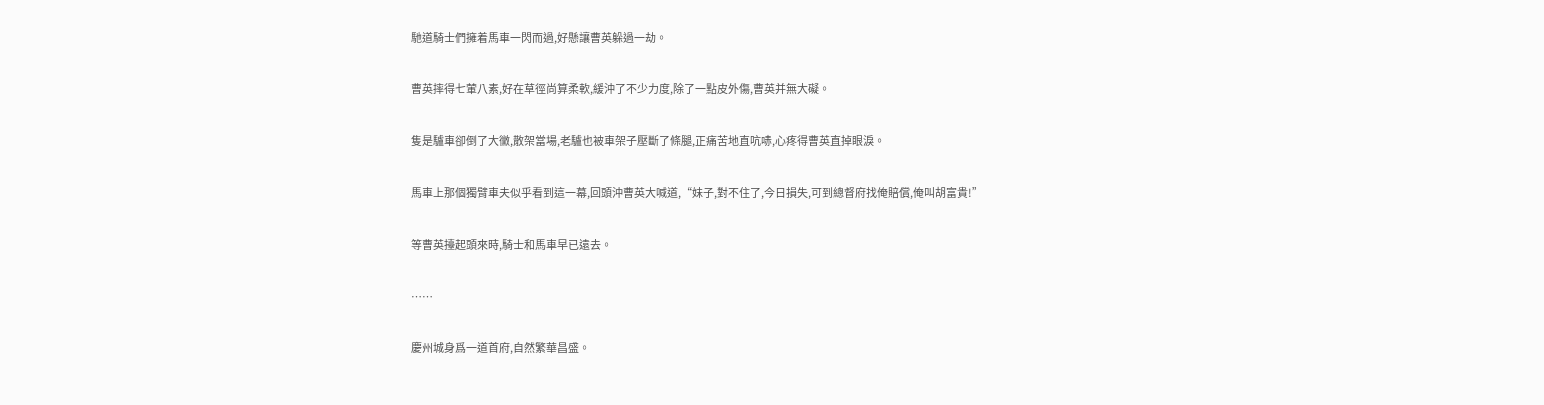馳道騎士們擁着馬車一閃而過,好懸讓曹英躲過一劫。

曹英摔得七葷八素,好在草徑尚算柔軟,緩沖了不少力度,除了一點皮外傷,曹英并無大礙。

隻是驢車卻倒了大黴,散架當場,老驢也被車架子壓斷了條腿,正痛苦地直吭哧,心疼得曹英直掉眼淚。

馬車上那個獨臂車夫似乎看到這一幕,回頭沖曹英大喊道,“妹子,對不住了,今日損失,可到總督府找俺賠償,俺叫胡富貴!”

等曹英擡起頭來時,騎士和馬車早已遠去。

……

慶州城身爲一道首府,自然繁華昌盛。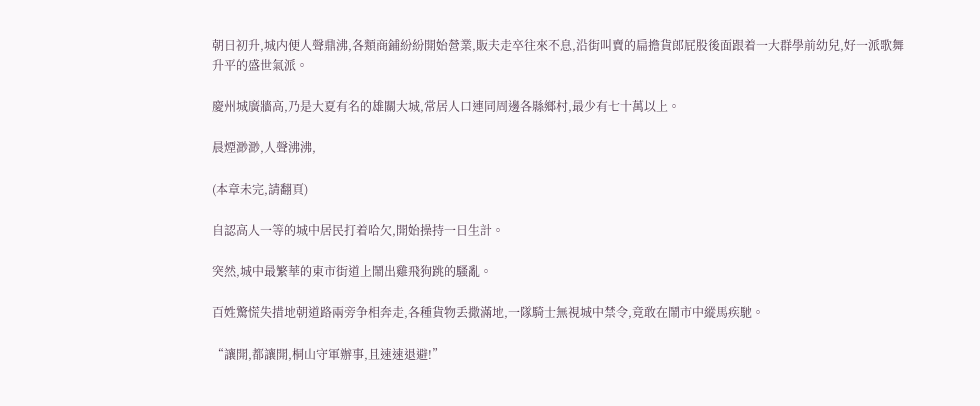朝日初升,城内便人聲鼎沸,各類商鋪紛紛開始營業,販夫走卒往來不息,沿街叫賣的扁擔貨郎屁股後面跟着一大群學前幼兒,好一派歌舞升平的盛世氣派。

慶州城廣牆高,乃是大夏有名的雄關大城,常居人口連同周邊各縣鄉村,最少有七十萬以上。

晨煙渺渺,人聲沸沸,

(本章未完,請翻頁)

自認高人一等的城中居民打着哈欠,開始操持一日生計。

突然,城中最繁華的東市街道上鬧出雞飛狗跳的騷亂。

百姓驚慌失措地朝道路兩旁争相奔走,各種貨物丢撒滿地,一隊騎士無視城中禁令,竟敢在鬧市中縱馬疾馳。

“讓開,都讓開,桐山守軍辦事,且速速退避!”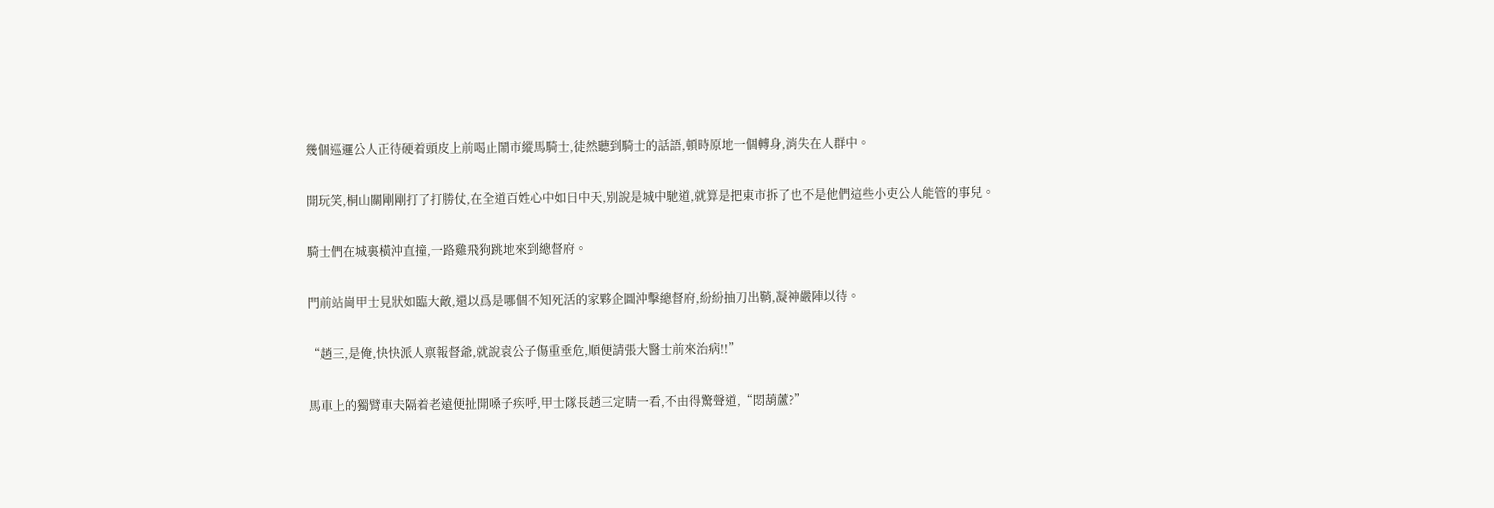幾個巡邏公人正待硬着頭皮上前喝止鬧市縱馬騎士,徒然聽到騎士的話語,頓時原地一個轉身,消失在人群中。

開玩笑,桐山關剛剛打了打勝仗,在全道百姓心中如日中天,别說是城中馳道,就算是把東市拆了也不是他們這些小吏公人能管的事兒。

騎士們在城裏橫沖直撞,一路雞飛狗跳地來到總督府。

門前站崗甲士見狀如臨大敵,還以爲是哪個不知死活的家夥企圖沖擊總督府,紛紛抽刀出鞘,凝神嚴陣以待。

“趙三,是俺,快快派人禀報督爺,就說袁公子傷重垂危,順便請張大醫士前來治病!!”

馬車上的獨臂車夫隔着老遠便扯開嗓子疾呼,甲士隊長趙三定睛一看,不由得驚聲道,“悶葫蘆?”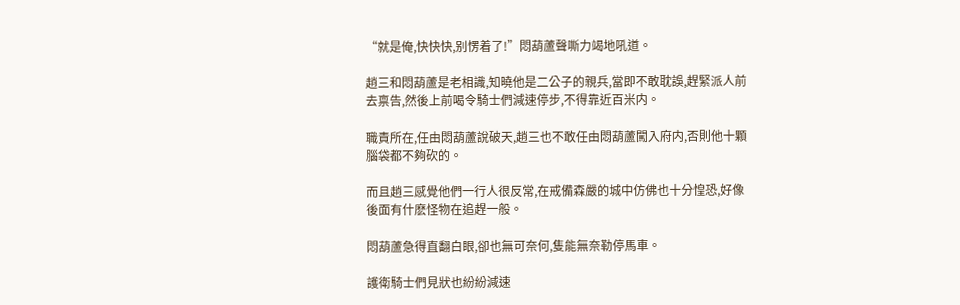“就是俺,快快快,别愣着了!”悶葫蘆聲嘶力竭地吼道。

趙三和悶葫蘆是老相識,知曉他是二公子的親兵,當即不敢耽誤,趕緊派人前去禀告,然後上前喝令騎士們減速停步,不得靠近百米内。

職責所在,任由悶葫蘆說破天,趙三也不敢任由悶葫蘆闖入府内,否則他十顆腦袋都不夠砍的。

而且趙三感覺他們一行人很反常,在戒備森嚴的城中仿佛也十分惶恐,好像後面有什麽怪物在追趕一般。

悶葫蘆急得直翻白眼,卻也無可奈何,隻能無奈勒停馬車。

護衛騎士們見狀也紛紛減速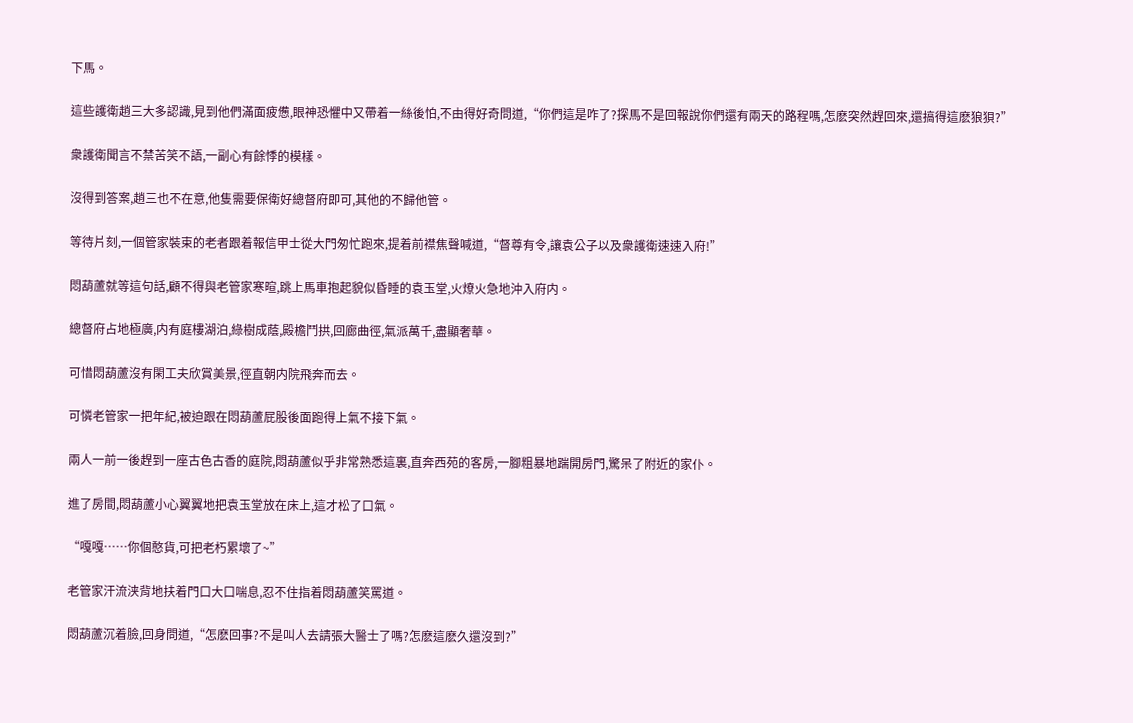下馬。

這些護衛趙三大多認識,見到他們滿面疲憊,眼神恐懼中又帶着一絲後怕,不由得好奇問道,“你們這是咋了?探馬不是回報說你們還有兩天的路程嗎,怎麽突然趕回來,還搞得這麽狼狽?”

衆護衛聞言不禁苦笑不語,一副心有餘悸的模樣。

沒得到答案,趙三也不在意,他隻需要保衛好總督府即可,其他的不歸他管。

等待片刻,一個管家裝束的老者跟着報信甲士從大門匆忙跑來,提着前襟焦聲喊道,“督尊有令,讓袁公子以及衆護衛速速入府!”

悶葫蘆就等這句話,顧不得與老管家寒暄,跳上馬車抱起貌似昏睡的袁玉堂,火燎火急地沖入府内。

總督府占地極廣,内有庭樓湖泊,綠樹成蔭,殿檐鬥拱,回廊曲徑,氣派萬千,盡顯奢華。

可惜悶葫蘆沒有閑工夫欣賞美景,徑直朝内院飛奔而去。

可憐老管家一把年紀,被迫跟在悶葫蘆屁股後面跑得上氣不接下氣。

兩人一前一後趕到一座古色古香的庭院,悶葫蘆似乎非常熟悉這裏,直奔西苑的客房,一腳粗暴地踹開房門,驚呆了附近的家仆。

進了房間,悶葫蘆小心翼翼地把袁玉堂放在床上,這才松了口氣。

“嘎嘎……你個憨貨,可把老朽累壞了~”

老管家汗流浃背地扶着門口大口喘息,忍不住指着悶葫蘆笑罵道。

悶葫蘆沉着臉,回身問道,“怎麽回事?不是叫人去請張大醫士了嗎?怎麽這麽久還沒到?”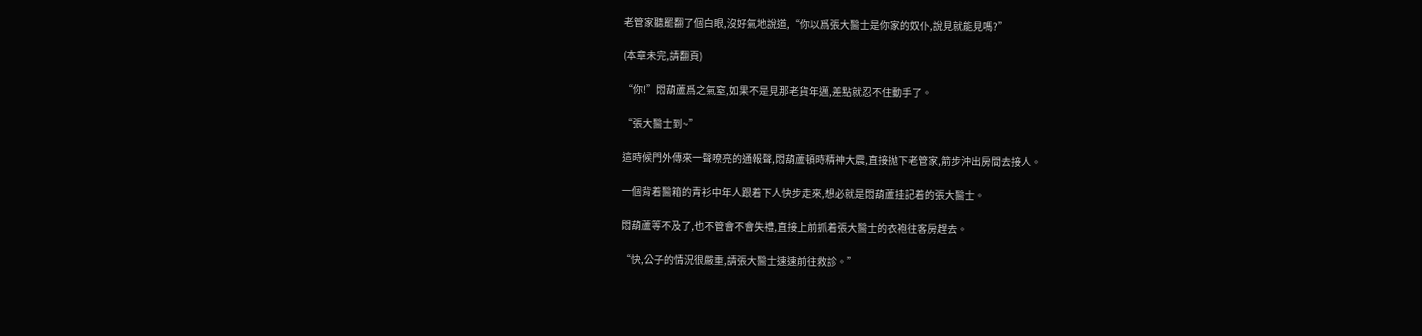老管家聽罷翻了個白眼,沒好氣地說道,“你以爲張大醫士是你家的奴仆,說見就能見嗎?”

(本章未完,請翻頁)

“你!”悶葫蘆爲之氣窒,如果不是見那老貨年邁,差點就忍不住動手了。

“張大醫士到~”

這時候門外傳來一聲嘹亮的通報聲,悶葫蘆頓時精神大震,直接抛下老管家,箭步沖出房間去接人。

一個背着醫箱的青衫中年人跟着下人快步走來,想必就是悶葫蘆挂記着的張大醫士。

悶葫蘆等不及了,也不管會不會失禮,直接上前抓着張大醫士的衣袍往客房趕去。

“快,公子的情況很嚴重,請張大醫士速速前往救診。”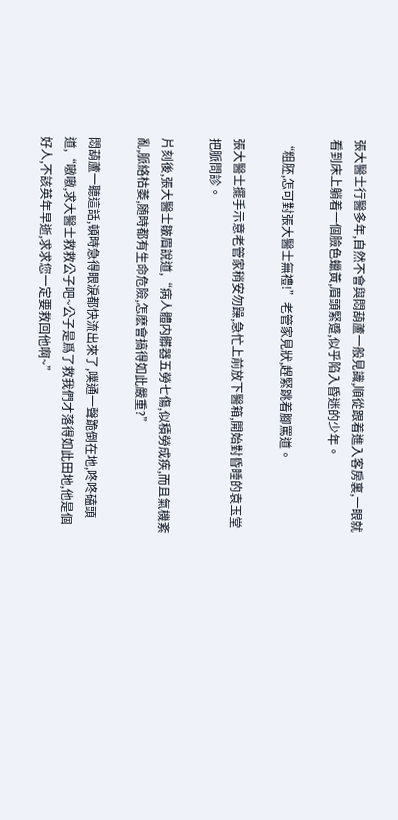張大醫士行醫多年,自然不會與悶葫蘆一般見識,順從跟着進入客房裏,一眼就看到床上躺着一個臉色蠟黃,眉頭緊蹙,似乎陷入昏迷的少年。

“粗胚,怎可對張大醫士無禮!”老管家見狀,趕緊跳着腳罵道。

張大醫士擺手示意老管家稍安勿躁,急忙上前放下醫箱,開始對昏睡的袁玉堂把脈問診。

片刻後,張大醫士皺眉說道,“病人體内髒器五勞七傷,似積勞成疾,而且氣機紊亂,脈絡枯萎,随時都有生命危險,怎麽會搞得如此嚴重?”

悶葫蘆一聽這話,頓時急得眼淚都快流出來了,噗通一聲跪倒在地,咚咚磕頭道,“嗷嗷,求大醫士救救公子吧~公子是爲了救我們才落得如此田地,他是個好人,不該英年早逝,求求您一定要救回他啊~”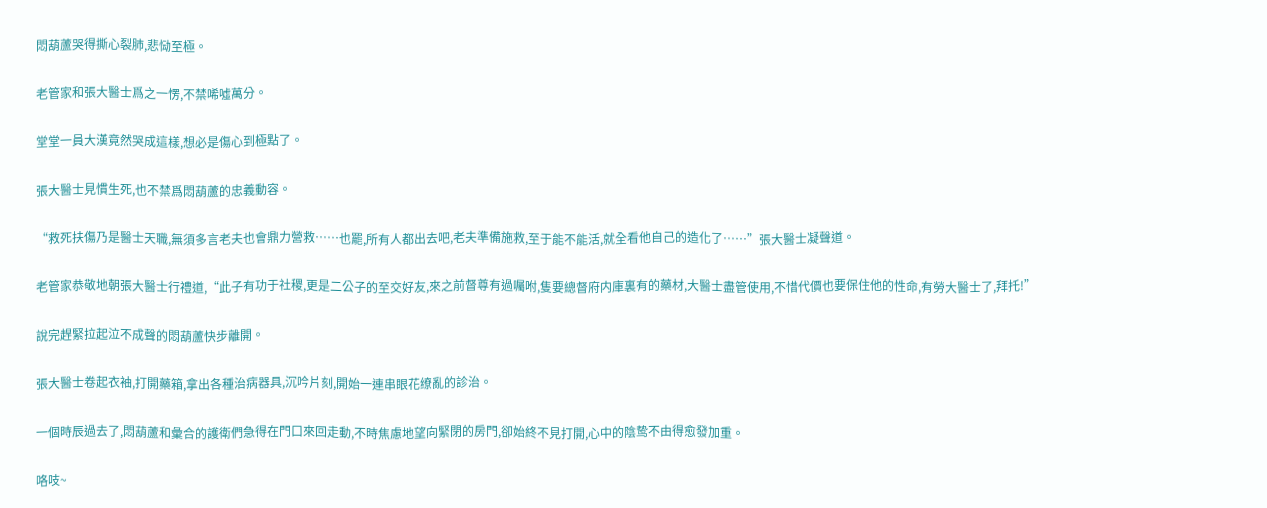悶葫蘆哭得撕心裂肺,悲恸至極。

老管家和張大醫士爲之一愣,不禁唏噓萬分。

堂堂一員大漢竟然哭成這樣,想必是傷心到極點了。

張大醫士見慣生死,也不禁爲悶葫蘆的忠義動容。

“救死扶傷乃是醫士天職,無須多言老夫也會鼎力營救……也罷,所有人都出去吧,老夫準備施救,至于能不能活,就全看他自己的造化了……”張大醫士凝聲道。

老管家恭敬地朝張大醫士行禮道,“此子有功于社稷,更是二公子的至交好友,來之前督尊有過囑咐,隻要總督府内庫裏有的藥材,大醫士盡管使用,不惜代價也要保住他的性命,有勞大醫士了,拜托!”

說完趕緊拉起泣不成聲的悶葫蘆快步離開。

張大醫士卷起衣袖,打開藥箱,拿出各種治病器具,沉吟片刻,開始一連串眼花缭亂的診治。

一個時辰過去了,悶葫蘆和彙合的護衛們急得在門口來回走動,不時焦慮地望向緊閉的房門,卻始終不見打開,心中的陰鸷不由得愈發加重。

咯吱~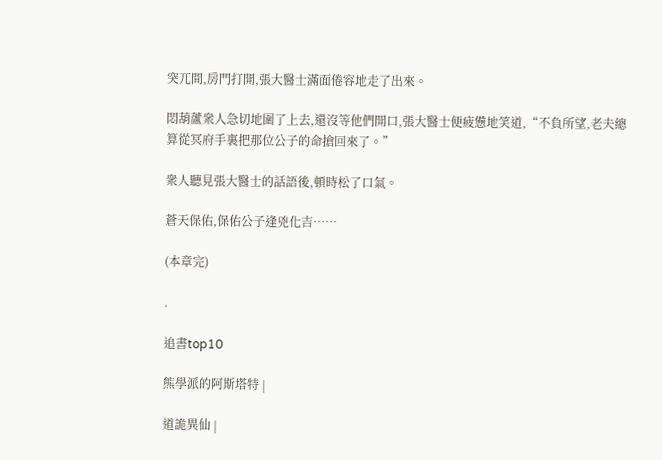突兀間,房門打開,張大醫士滿面倦容地走了出來。

悶葫蘆衆人急切地圍了上去,還沒等他們開口,張大醫士便疲憊地笑道,“不負所望,老夫總算從冥府手裏把那位公子的命搶回來了。”

衆人聽見張大醫士的話語後,頓時松了口氣。

蒼天保佑,保佑公子逢兇化吉……

(本章完)

.

追書top10

熊學派的阿斯塔特 |

道詭異仙 |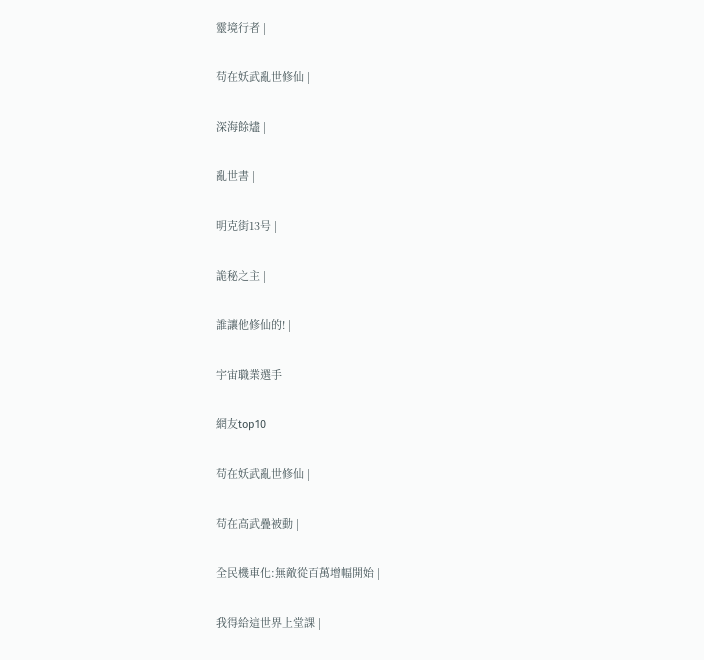靈境行者 |

苟在妖武亂世修仙 |

深海餘燼 |

亂世書 |

明克街13号 |

詭秘之主 |

誰讓他修仙的! |

宇宙職業選手

網友top10

苟在妖武亂世修仙 |

苟在高武疊被動 |

全民機車化:無敵從百萬增幅開始 |

我得給這世界上堂課 |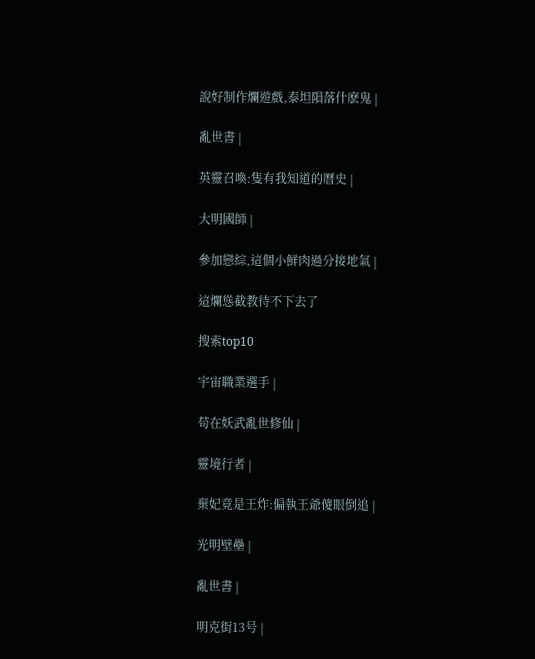說好制作爛遊戲,泰坦隕落什麽鬼 |

亂世書 |

英靈召喚:隻有我知道的曆史 |

大明國師 |

參加戀綜,這個小鮮肉過分接地氣 |

這爛慫截教待不下去了

搜索top10

宇宙職業選手 |

苟在妖武亂世修仙 |

靈境行者 |

棄妃竟是王炸:偏執王爺傻眼倒追 |

光明壁壘 |

亂世書 |

明克街13号 |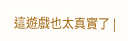這遊戲也太真實了 |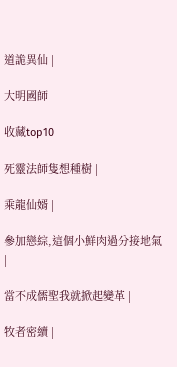道詭異仙 |

大明國師

收藏top10

死靈法師隻想種樹 |

乘龍仙婿 |

參加戀綜,這個小鮮肉過分接地氣 |

當不成儒聖我就掀起變革 |

牧者密續 |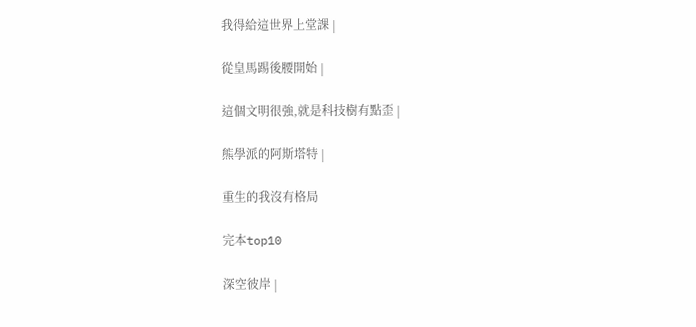我得給這世界上堂課 |

從皇馬踢後腰開始 |

這個文明很強,就是科技樹有點歪 |

熊學派的阿斯塔特 |

重生的我沒有格局

完本top10

深空彼岸 |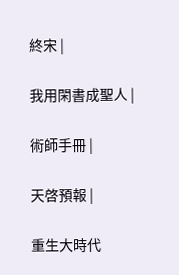終宋 |

我用閑書成聖人 |

術師手冊 |

天啓預報 |

重生大時代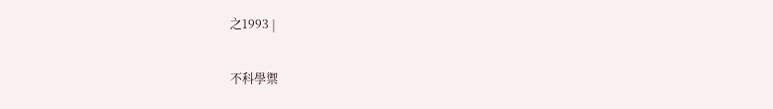之1993 |

不科學禦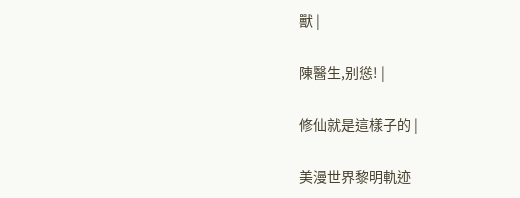獸 |

陳醫生,别慫! |

修仙就是這樣子的 |

美漫世界黎明軌迹